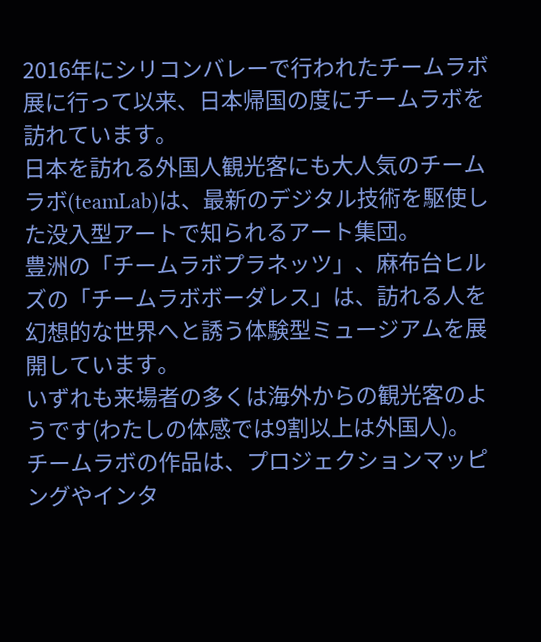2016年にシリコンバレーで行われたチームラボ展に行って以来、日本帰国の度にチームラボを訪れています。
日本を訪れる外国人観光客にも大人気のチームラボ(teamLab)は、最新のデジタル技術を駆使した没入型アートで知られるアート集団。
豊洲の「チームラボプラネッツ」、麻布台ヒルズの「チームラボボーダレス」は、訪れる人を幻想的な世界へと誘う体験型ミュージアムを展開しています。
いずれも来場者の多くは海外からの観光客のようです(わたしの体感では9割以上は外国人)。
チームラボの作品は、プロジェクションマッピングやインタ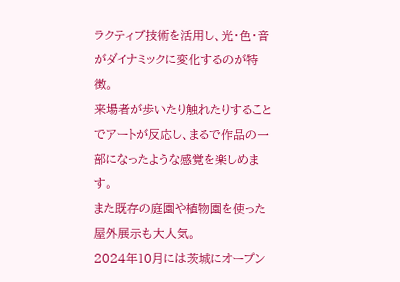ラクティブ技術を活用し、光・色・音がダイナミックに変化するのが特徴。
来場者が歩いたり触れたりすることでアートが反応し、まるで作品の一部になったような感覚を楽しめます。
また既存の庭園や植物園を使った屋外展示も大人気。
2024年10月には茨城にオープン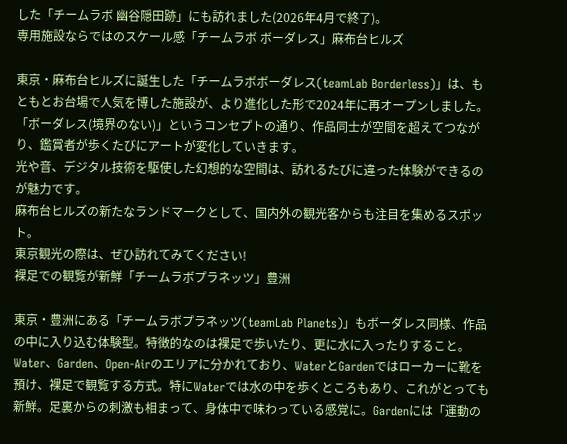した「チームラボ 幽谷隠田跡」にも訪れました(2026年4月で終了)。
専用施設ならではのスケール感「チームラボ ボーダレス」麻布台ヒルズ

東京・麻布台ヒルズに誕生した「チームラボボーダレス(teamLab Borderless)」は、もともとお台場で人気を博した施設が、より進化した形で2024年に再オープンしました。
「ボーダレス(境界のない)」というコンセプトの通り、作品同士が空間を超えてつながり、鑑賞者が歩くたびにアートが変化していきます。
光や音、デジタル技術を駆使した幻想的な空間は、訪れるたびに違った体験ができるのが魅力です。
麻布台ヒルズの新たなランドマークとして、国内外の観光客からも注目を集めるスポット。
東京観光の際は、ぜひ訪れてみてください!
裸足での観覧が新鮮「チームラボプラネッツ」豊洲

東京・豊洲にある「チームラボプラネッツ(teamLab Planets)」もボーダレス同様、作品の中に入り込む体験型。特徴的なのは裸足で歩いたり、更に水に入ったりすること。
Water、Garden、Open-Airのエリアに分かれており、WaterとGardenではローカーに靴を預け、裸足で観覧する方式。特にWaterでは水の中を歩くところもあり、これがとっても新鮮。足裏からの刺激も相まって、身体中で味わっている感覚に。Gardenには「運動の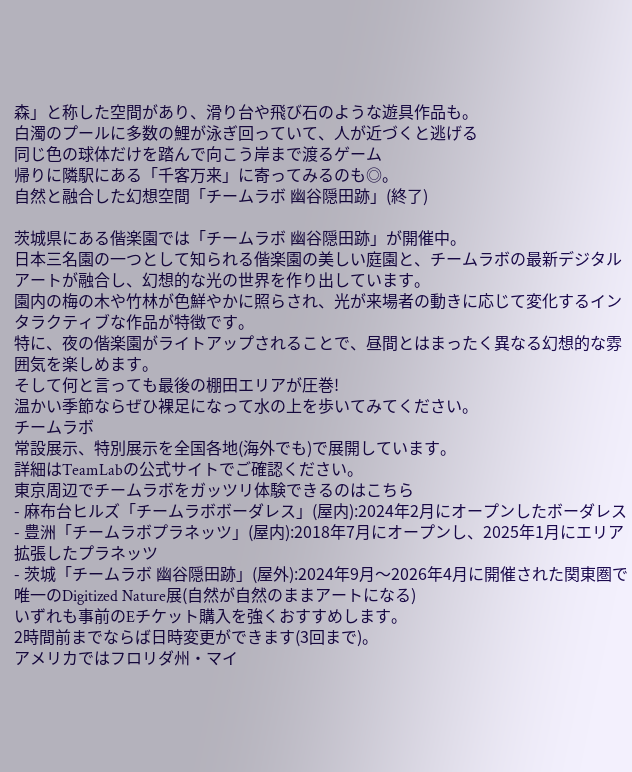森」と称した空間があり、滑り台や飛び石のような遊具作品も。
白濁のプールに多数の鯉が泳ぎ回っていて、人が近づくと逃げる
同じ色の球体だけを踏んで向こう岸まで渡るゲーム
帰りに隣駅にある「千客万来」に寄ってみるのも◎。
自然と融合した幻想空間「チームラボ 幽谷隠田跡」(終了)

茨城県にある偕楽園では「チームラボ 幽谷隠田跡」が開催中。
日本三名園の一つとして知られる偕楽園の美しい庭園と、チームラボの最新デジタルアートが融合し、幻想的な光の世界を作り出しています。
園内の梅の木や竹林が色鮮やかに照らされ、光が来場者の動きに応じて変化するインタラクティブな作品が特徴です。
特に、夜の偕楽園がライトアップされることで、昼間とはまったく異なる幻想的な雰囲気を楽しめます。
そして何と言っても最後の棚田エリアが圧巻!
温かい季節ならぜひ裸足になって水の上を歩いてみてください。
チームラボ
常設展示、特別展示を全国各地(海外でも)で展開しています。
詳細はTeamLabの公式サイトでご確認ください。
東京周辺でチームラボをガッツリ体験できるのはこちら
- 麻布台ヒルズ「チームラボボーダレス」(屋内):2024年2月にオープンしたボーダレス
- 豊洲「チームラボプラネッツ」(屋内):2018年7月にオープンし、2025年1月にエリア拡張したプラネッツ
- 茨城「チームラボ 幽谷隠田跡」(屋外):2024年9月〜2026年4月に開催された関東圏で唯一のDigitized Nature展(自然が自然のままアートになる)
いずれも事前のEチケット購入を強くおすすめします。
2時間前までならば日時変更ができます(3回まで)。
アメリカではフロリダ州・マイ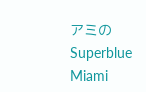アミのSuperblue Miami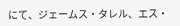にて、ジェームス・タレル、エス・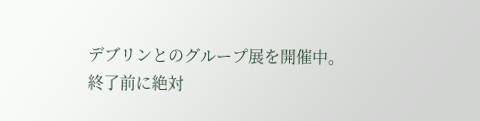デブリンとのグループ展を開催中。
終了前に絶対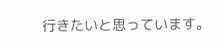行きたいと思っています。